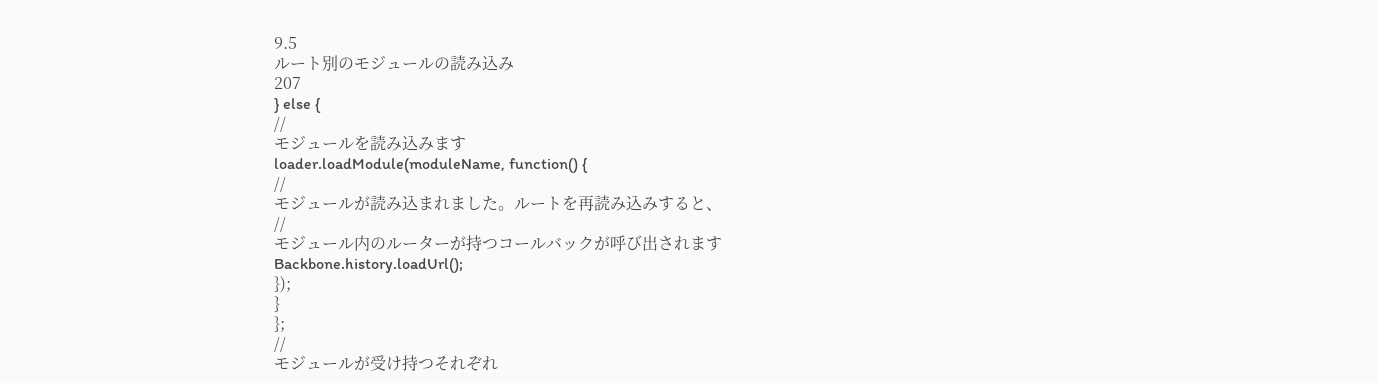9.5
ルート別のモジュールの読み込み
207
} else {
//
モジュールを読み込みます
loader.loadModule(moduleName, function() {
//
モジュールが読み込まれました。ルートを再読み込みすると、
//
モジュール内のルーターが持つコールバックが呼び出されます
Backbone.history.loadUrl();
});
}
};
//
モジュールが受け持つそれぞれ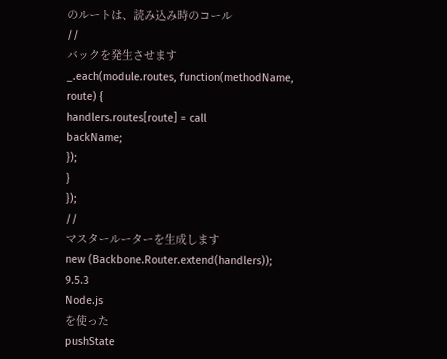のルートは、読み込み時のコール
//
バックを発生させます
_.each(module.routes, function(methodName, route) {
handlers.routes[route] = call
backName;
});
}
});
//
マスタールーターを生成します
new (Backbone.Router.extend(handlers));
9.5.3
Node.js
を使った
pushState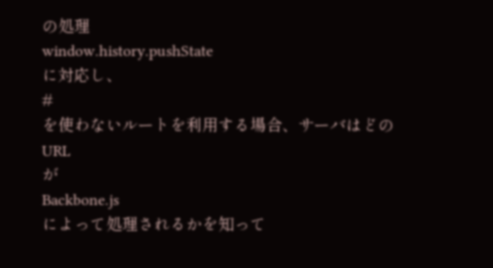の処理
window.history.pushState
に対応し、
#
を使わないルートを利用する場合、サーバはどの
URL
が
Backbone.js
によって処理されるかを知って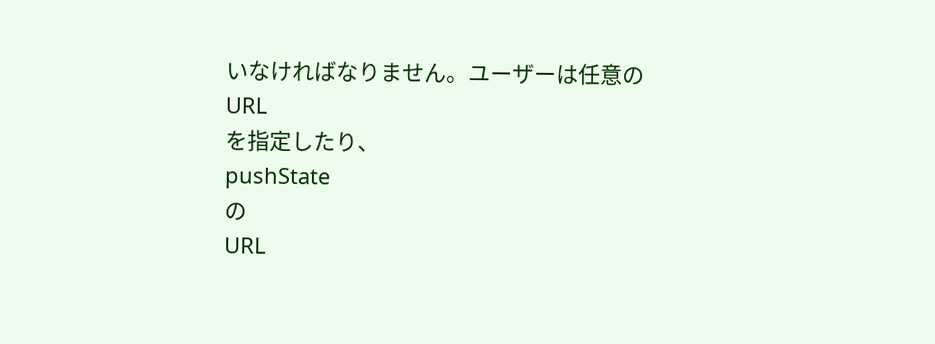いなければなりません。ユーザーは任意の
URL
を指定したり、
pushState
の
URL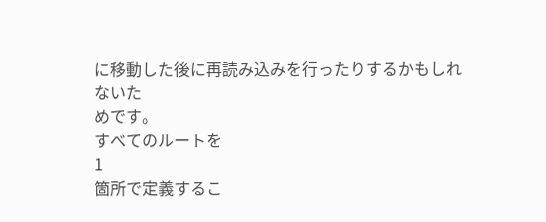に移動した後に再読み込みを行ったりするかもしれないた
めです。
すべてのルートを
1
箇所で定義するこ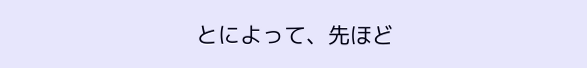とによって、先ほど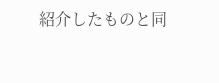紹介したものと同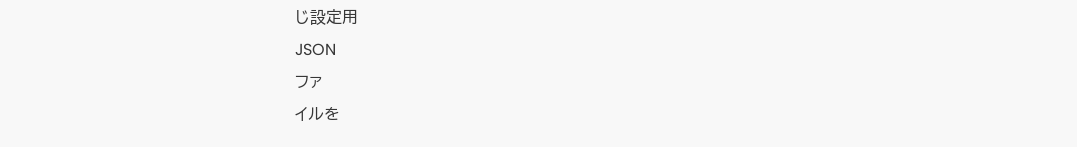じ設定用
JSON
ファ
イルを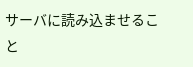サーバに読み込ませること